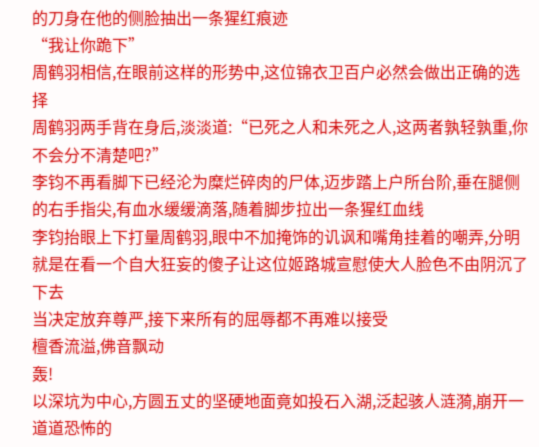的刀身在他的侧脸抽出一条猩红痕迹
“我让你跪下”
周鹤羽相信,在眼前这样的形势中,这位锦衣卫百户必然会做出正确的选择
周鹤羽两手背在身后,淡淡道:“已死之人和未死之人,这两者孰轻孰重,你不会分不清楚吧?”
李钧不再看脚下已经沦为糜烂碎肉的尸体,迈步踏上户所台阶,垂在腿侧的右手指尖,有血水缓缓滴落,随着脚步拉出一条猩红血线
李钧抬眼上下打量周鹤羽,眼中不加掩饰的讥讽和嘴角挂着的嘲弄,分明就是在看一个自大狂妄的傻子让这位姬路城宣慰使大人脸色不由阴沉了下去
当决定放弃尊严,接下来所有的屈辱都不再难以接受
檀香流溢,佛音飘动
轰!
以深坑为中心,方圆五丈的坚硬地面竟如投石入湖,泛起骇人涟漪,崩开一道道恐怖的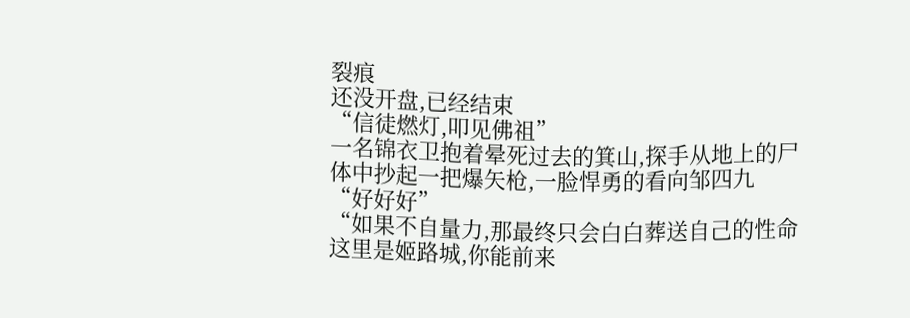裂痕
还没开盘,已经结束
“信徒燃灯,叩见佛祖”
一名锦衣卫抱着晕死过去的箕山,探手从地上的尸体中抄起一把爆矢枪,一脸悍勇的看向邹四九
“好好好”
“如果不自量力,那最终只会白白葬送自己的性命这里是姬路城,你能前来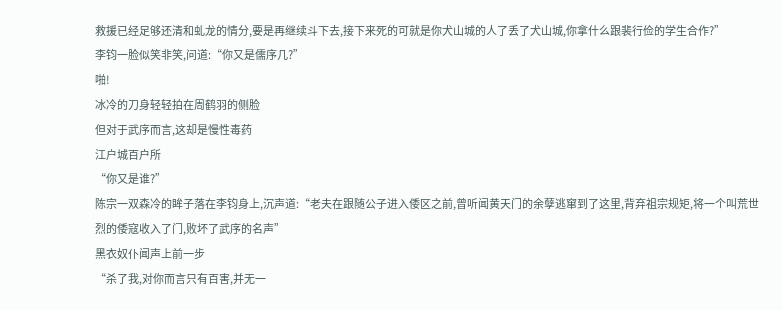救援已经足够还清和虬龙的情分,要是再继续斗下去,接下来死的可就是你犬山城的人了丢了犬山城,你拿什么跟裴行俭的学生合作?”
李钧一脸似笑非笑,问道:“你又是儒序几?”
啪!
冰冷的刀身轻轻拍在周鹤羽的侧脸
但对于武序而言,这却是慢性毒药
江户城百户所
“你又是谁?”
陈宗一双森冷的眸子落在李钧身上,沉声道:“老夫在跟随公子进入倭区之前,曾听闻黄天门的余孽逃窜到了这里,背弃祖宗规矩,将一个叫荒世烈的倭寇收入了门,败坏了武序的名声”
黑衣奴仆闻声上前一步
“杀了我,对你而言只有百害,并无一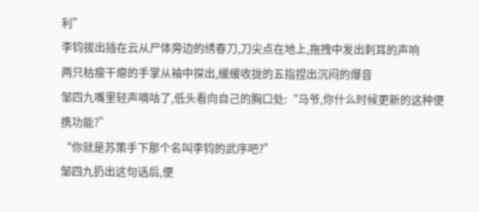利”
李钧拔出插在云从尸体旁边的绣春刀,刀尖点在地上,拖拽中发出刺耳的声响
两只枯瘦干瘪的手掌从袖中探出,缓缓收拢的五指捏出沉闷的爆音
邹四九嘴里轻声嘀咕了,低头看向自己的胸口处:“马爷,你什么时候更新的这种便携功能?”
“你就是苏策手下那个名叫李钧的武序吧?”
邹四九扔出这句话后,便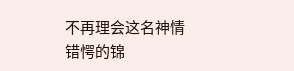不再理会这名神情错愕的锦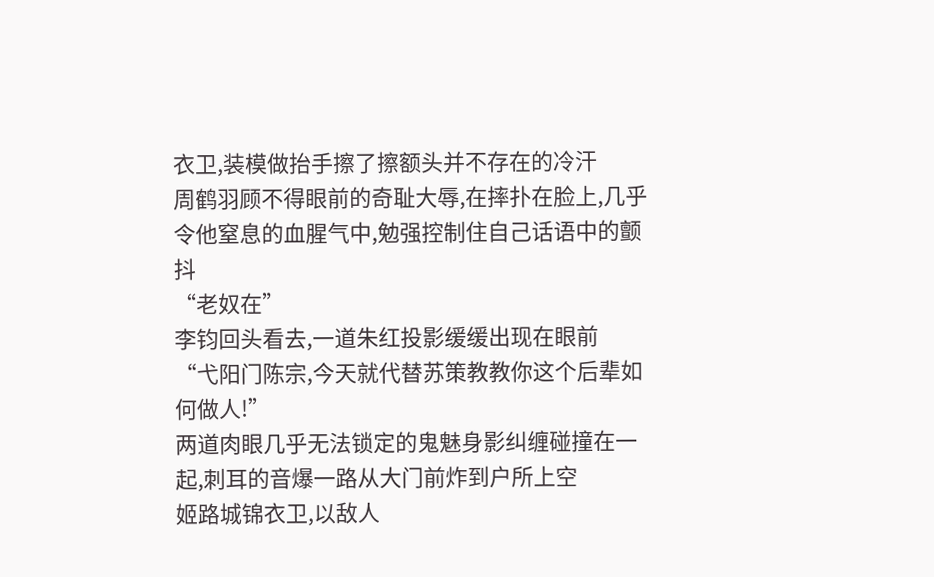衣卫,装模做抬手擦了擦额头并不存在的冷汗
周鹤羽顾不得眼前的奇耻大辱,在摔扑在脸上,几乎令他窒息的血腥气中,勉强控制住自己话语中的颤抖
“老奴在”
李钧回头看去,一道朱红投影缓缓出现在眼前
“弋阳门陈宗,今天就代替苏策教教你这个后辈如何做人!”
两道肉眼几乎无法锁定的鬼魅身影纠缠碰撞在一起,刺耳的音爆一路从大门前炸到户所上空
姬路城锦衣卫,以敌人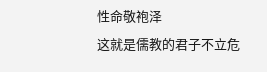性命敬袍泽
这就是儒教的君子不立危